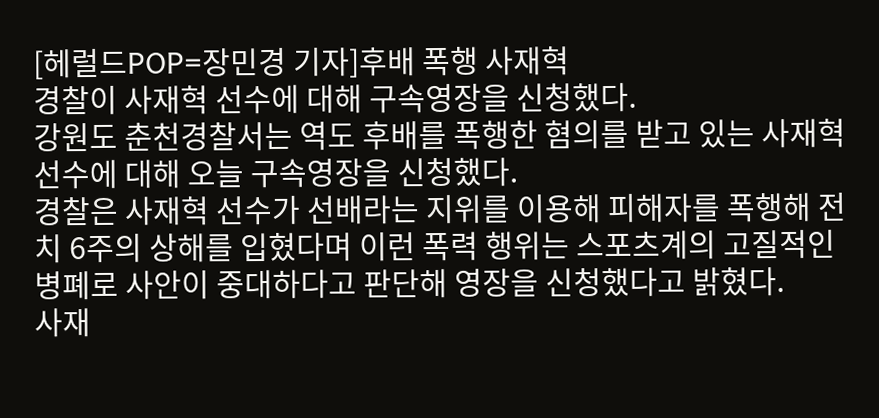[헤럴드POP=장민경 기자]후배 폭행 사재혁
경찰이 사재혁 선수에 대해 구속영장을 신청했다.
강원도 춘천경찰서는 역도 후배를 폭행한 혐의를 받고 있는 사재혁 선수에 대해 오늘 구속영장을 신청했다.
경찰은 사재혁 선수가 선배라는 지위를 이용해 피해자를 폭행해 전치 6주의 상해를 입혔다며 이런 폭력 행위는 스포츠계의 고질적인 병폐로 사안이 중대하다고 판단해 영장을 신청했다고 밝혔다.
사재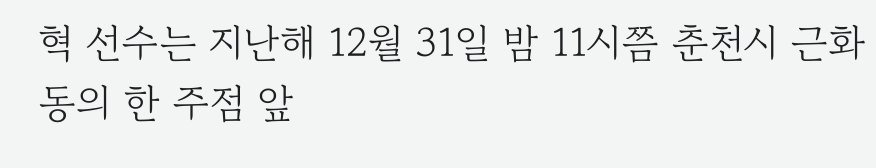혁 선수는 지난해 12월 31일 밤 11시쯤 춘천시 근화동의 한 주점 앞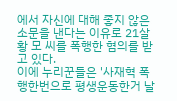에서 자신에 대해 좋지 않은 소문을 낸다는 이유로 21살 황 모 씨를 폭행한 혐의를 받고 있다.
이에 누리꾼들은 '사재혁 폭행한번으로 평생운동한거 날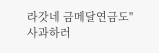라갓네 금메달연금도''사과하러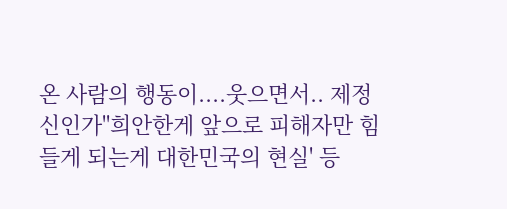온 사람의 행동이....웃으면서.. 제정신인가''희안한게 앞으로 피해자만 힘들게 되는게 대한민국의 현실' 등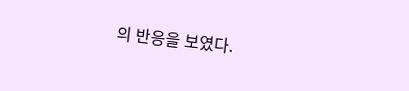의 반응을 보였다.